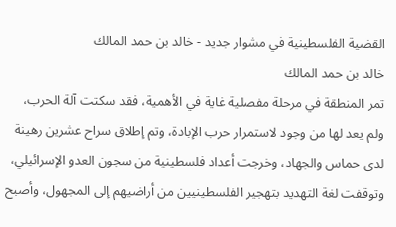القضية الفلسطينية في مشوار جديد - خالد بن حمد المالك
خالد بن حمد المالك
تمر المنطقة في مرحلة مفصلية غاية في الأهمية، فقد سكتت آلة الحرب، ولم يعد لها من وجود لاستمرار حرب الإبادة، وتم إطلاق سراح عشرين رهينة لدى حماس والجهاد، وخرجت أعداد فلسطينية من سجون العدو الإسرائيلي، وتوقفت لغة التهديد بتهجير الفلسطينيين من أراضيهم إلى المجهول، وأصبح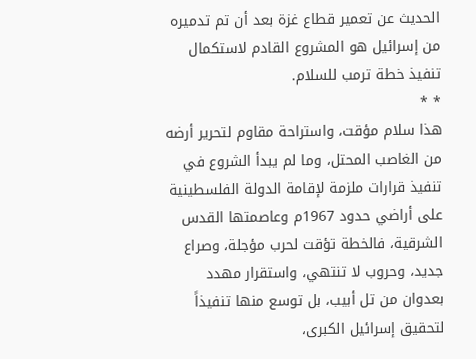الحديث عن تعمير قطاع غزة بعد أن تم تدميره من إسرائيل هو المشروع القادم لاستكمال تنفيذ خطة ترمب للسلام.
* *
هذا سلام مؤقت، واستراحة مقاوم لتحرير أرضه من الغاصب المحتل، وما لم يبدأ الشروع في تنفيذ قرارات ملزمة لإقامة الدولة الفلسطينية على أراضي حدود 1967م وعاصمتها القدس الشرقية، فالخطة تؤقت لحرب مؤجلة، وصراع جديد، وحروب لا تنتهي، واستقرار مهدد بعدوان من تل أبيب، بل توسع منها تنفيذاً لتحقيق إسرائيل الكبرى،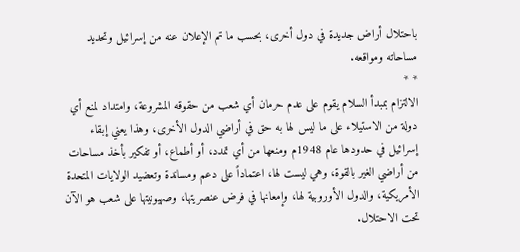باحتلال أراض جديدة في دول أخرى، بحسب ما تم الإعلان عنه من إسرائيل وتحديد مساحاته ومواقعه.
* *
الالتزام بمبدأ السلام يقوم على عدم حرمان أي شعب من حقوقه المشروعة، وامتداد لمنع أي دولة من الاستيلاء على ما ليس لها به حق في أراضي الدول الأخرى، وهذا يعني إبقاء إسرائيل في حدودها عام 1948م ومنعها من أي تمدد، أو أطماع، أو تفكير بأخذ مساحات من أراضي الغير بالقوة، وهي ليست لها، اعتماداً على دعم ومساندة وتعضيد الولايات المتحدة الأمريكية، والدول الأوروبية لها، وإمعانها في فرض عنصريتها، وصهيونيتها على شعب هو الآن تحت الاحتلال.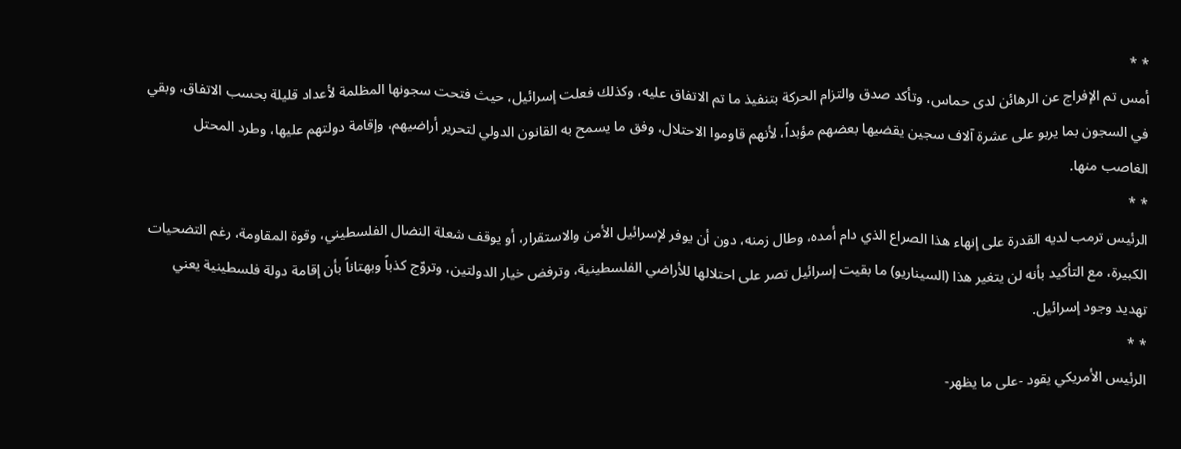* *
أمس تم الإفراج عن الرهائن لدى حماس، وتأكد صدق والتزام الحركة بتنفيذ ما تم الاتفاق عليه، وكذلك فعلت إسرائيل، حيث فتحت سجونها المظلمة لأعداد قليلة بحسب الاتفاق، وبقي في السجون بما يربو على عشرة آلاف سجين يقضيها بعضهم مؤبداً، لأنهم قاوموا الاحتلال، وفق ما يسمح به القانون الدولي لتحرير أراضيهم، وإقامة دولتهم عليها، وطرد المحتل الغاصب منها.
* *
الرئيس ترمب لديه القدرة على إنهاء هذا الصراع الذي دام أمده، وطال زمنه، دون أن يوفر لإسرائيل الأمن والاستقرار، أو يوقف شعلة النضال الفلسطيني، وقوة المقاومة، رغم التضحيات الكبيرة، مع التأكيد بأنه لن يتغير هذا (السيناريو) ما بقيت إسرائيل تصر على احتلالها للأراضي الفلسطينية، وترفض خيار الدولتين، وتروّج كذباً وبهتاناً بأن إقامة دولة فلسطينية يعني تهديد وجود إسرائيل.
* *
الرئيس الأمريكي يقود -على ما يظهر-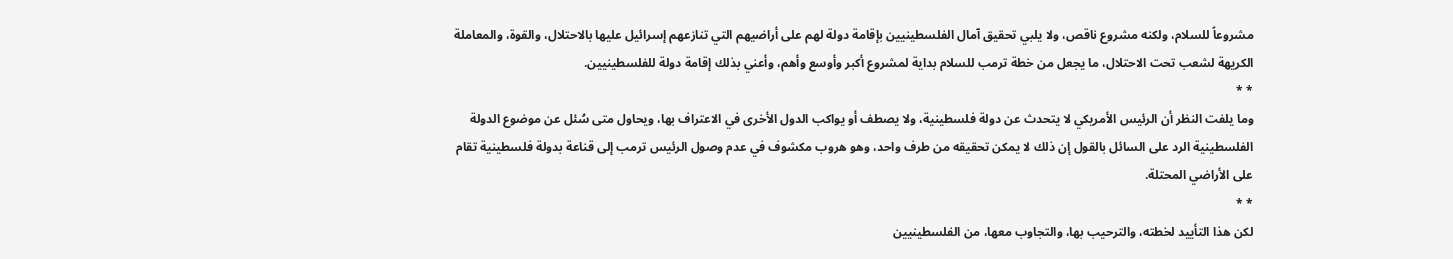مشروعاً للسلام، ولكنه مشروع ناقص، ولا يلبي تحقيق آمال الفلسطينيين بإقامة دولة لهم على أراضيهم التي تنازعهم إسرائيل عليها بالاحتلال، والقوة، والمعاملة الكريهة لشعب تحت الاحتلال، ما يجعل من خطة ترمب للسلام بداية لمشروع أكبر وأوسع وأهم، وأعني بذلك إقامة دولة للفلسطينيين.
* *
وما يلفت النظر أن الرئيس الأمريكي لا يتحدث عن دولة فلسطينية، ولا يصطف أو يواكب الدول الأخرى في الاعتراف بها، ويحاول متى سُئل عن موضوع الدولة الفلسطينية الرد على السائل بالقول إن ذلك لا يمكن تحقيقه من طرف واحد، وهو هروب مكشوف في عدم وصول الرئيس ترمب إلى قناعة بدولة فلسطينية تقام على الأراضي المحتلة.
* *
لكن هذا التأييد لخطته، والترحيب بها، والتجاوب معها، من الفلسطينيين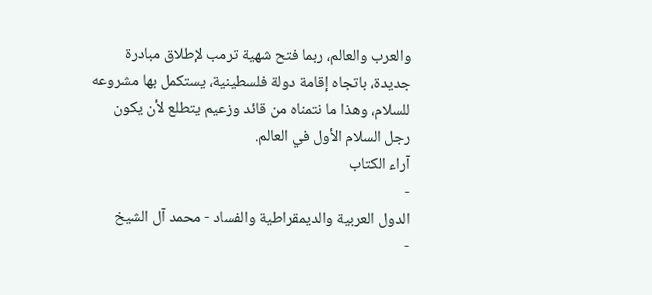والعرب والعالم، ربما فتح شهية ترمب لإطلاق مبادرة جديدة، باتجاه إقامة دولة فلسطينية، يستكمل بها مشروعه للسلام، وهذا ما نتمناه من قائد وزعيم يتطلع لأن يكون رجل السلام الأول في العالم.
آراء الكتاب
-
الدول العربية والديمقراطية والفساد - محمد آل الشيخ
-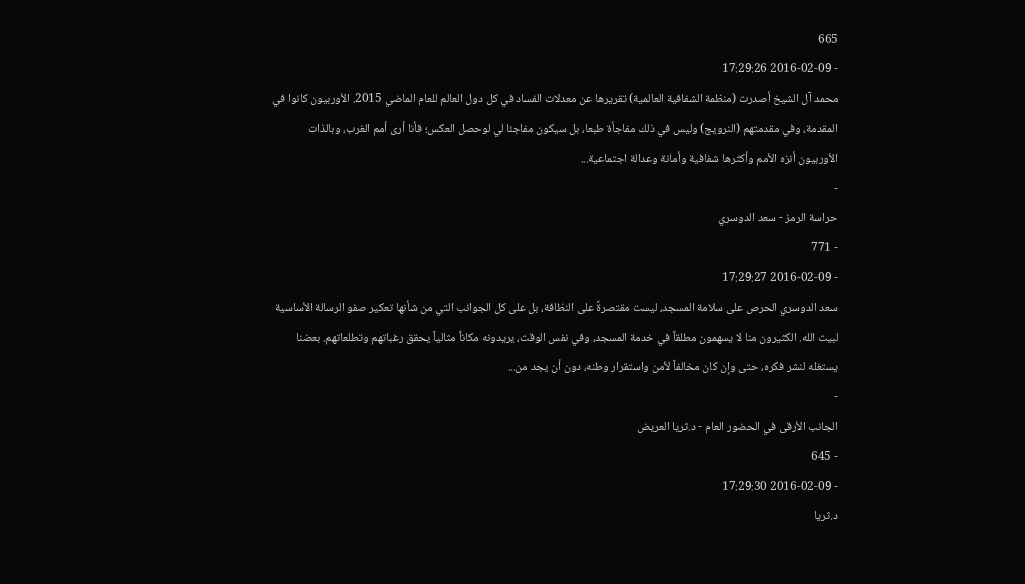665
- 2016-02-09 17:29:26
محمد آل الشيخ أصدرت (منظمة الشفافية العالمية) تقريرها عن معدلات الفساد في كل دول العالم للعام الماضي 2015. الأوربيون كانوا في المقدمة، وفي مقدمتهم (النرويج) وليس في ذلك مفاجأة طبعا، بل سيكون مفاجئا لي لوحصل العكس؛ فأنا أرى أمم الغرب، وبالذات الأوربيون أنزه الأمم وأكثرها شفافية وأمانة وعدالة اجتماعية...
-
حراسة الرمز - سعد الدوسري
- 771
- 2016-02-09 17:29:27
سعد الدوسري الحرص على سلامة المسجد، ليست مقتصرةً على النظافة، بل على كل الجوانب التي من شأنها تعكير صفو الرسالة الأساسية لبيت الله. الكثيرون منا لا يسهمون مطلقاً في خدمة المسجد، وفي نفس الوقت، يريدونه مكاناً مثالياً يحقق رغباتهم وتطلعاتهم. بعضنا يستغله لنشر فكره، حتى وإن كان مخالفاً لأمن واستقرار وطنه، دون أن يجد من...
-
الجانب الأرقى في الحضور العام - د.ثريا العريض
- 645
- 2016-02-09 17:29:30
د.ثريا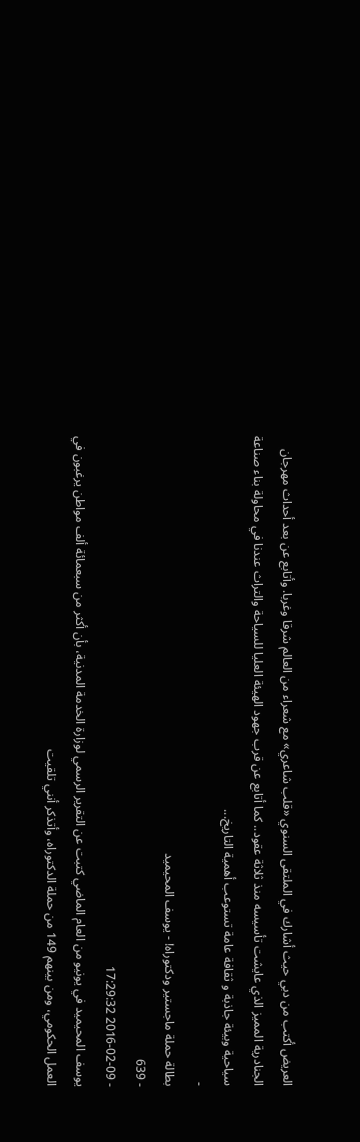العريض أكتب من دبي حيث أشارك في الملتقى السنوي «قلب شاعري» مع شعراء من العالم شرقا وغربا. وأتابع عن بعد أحداث مهرجان الجنادرية المميز الذي عايشت تأسيسه منذ ثلاثة عقود.. كما أتابع عن قرب جهود الهيئة العليا للسياحة والتراث عندنا في محاولة بناء صناعة سياحية وبيئة جاذبة و ثقافة عامة تستوعب أهمية التاريخ...
-
بطالة حملة ماجستير ودكتوراه! - يوسف المحيميد
- 639
- 2016-02-09 17:29:32
يوسف المحيميد في يونيو من العام الماضي كتبت عن التقرير الرسمي لوزارة الخدمة المدنية، بأن أكثر من سبعمائة ألف مواطن يرغبون في العمل الحكومي، ومن بينهم 149 من حملة الدكتوراه، وأتذكر أنني تلقيت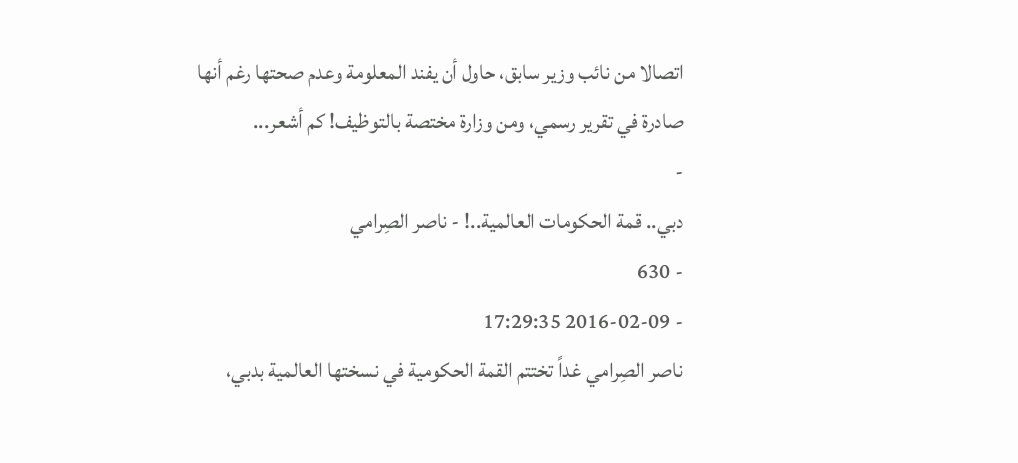اتصالا من نائب وزير سابق، حاول أن يفند المعلومة وعدم صحتها رغم أنها صادرة في تقرير رسمي، ومن وزارة مختصة بالتوظيف! كم أشعر...
-
دبي.. قمة الحكومات العالمية..! - ناصر الصِرامي
- 630
- 2016-02-09 17:29:35
ناصر الصِرامي غداً تختتم القمة الحكومية في نسختها العالمية بدبي،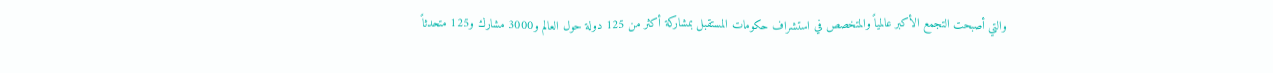والتي أصبحت التجمع الأكبر عالمياً والمتخصص في استشراف حكومات المستقبل بمشاركة أكثر من 125 دولة حول العالم و3000 مشارك و125 متحدثاً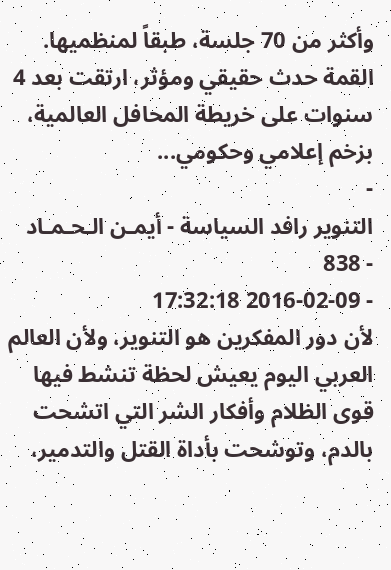وأكثر من 70 جلسة، طبقاً لمنظميها. القمة حدث حقيقي ومؤثر، ارتقت بعد 4 سنوات على خريطة المحافل العالمية، بزخم إعلامي وحكومي...
-
التنوير رافد السياسة - أيمـن الـحـمـاد
- 838
- 2016-02-09 17:32:18
لأن دور المفكرين هو التنوير، ولأن العالم العربي اليوم يعيش لحظة تنشط فيها قوى الظلام وأفكار الشر التي اتشحت بالدم، وتوشحت بأداة القتل والتدمير،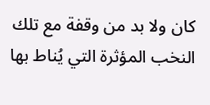كان ولا بد من وقفة مع تلك النخب المؤثرة التي يُناط بها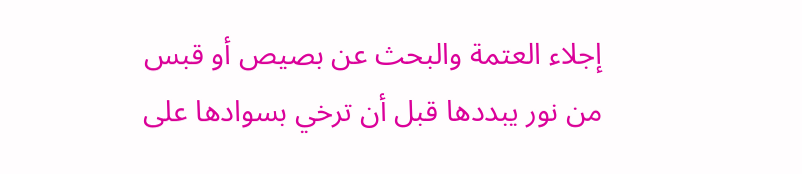إجلاء العتمة والبحث عن بصيص أو قبس من نور يبددها قبل أن ترخي بسوادها على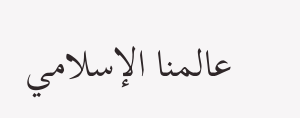عالمنا الإسلامي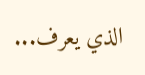الذي يعرف...